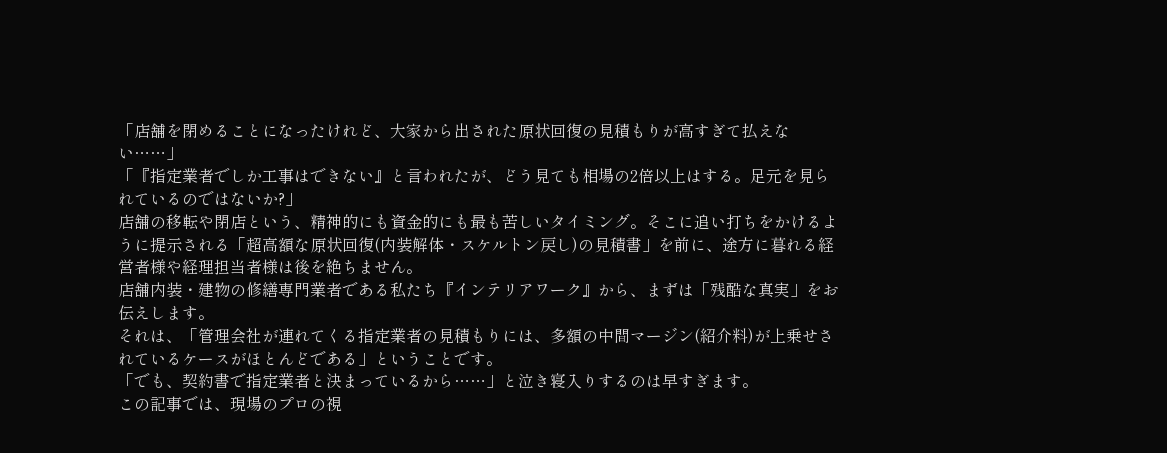「店舗を閉めることになったけれど、大家から出された原状回復の見積もりが高すぎて払えない……」
「『指定業者でしか工事はできない』と言われたが、どう見ても相場の2倍以上はする。足元を見られているのではないか?」
店舗の移転や閉店という、精神的にも資金的にも最も苦しいタイミング。そこに追い打ちをかけるように提示される「超高額な原状回復(内装解体・スケルトン戻し)の見積書」を前に、途方に暮れる経営者様や経理担当者様は後を絶ちません。
店舗内装・建物の修繕専門業者である私たち『インテリアワーク』から、まずは「残酷な真実」をお伝えします。
それは、「管理会社が連れてくる指定業者の見積もりには、多額の中間マージン(紹介料)が上乗せされているケースがほとんどである」ということです。
「でも、契約書で指定業者と決まっているから……」と泣き寝入りするのは早すぎます。
この記事では、現場のプロの視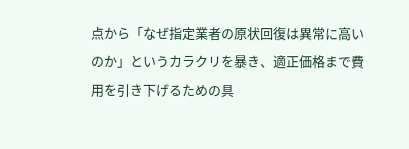点から「なぜ指定業者の原状回復は異常に高いのか」というカラクリを暴き、適正価格まで費用を引き下げるための具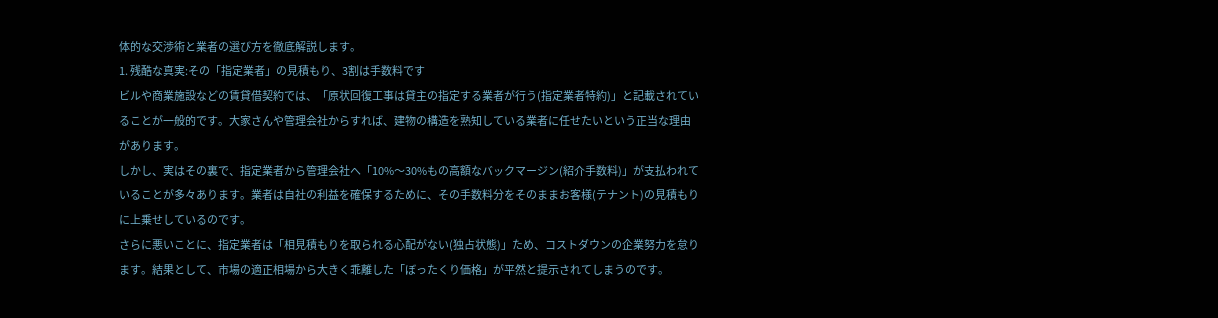体的な交渉術と業者の選び方を徹底解説します。
1. 残酷な真実:その「指定業者」の見積もり、3割は手数料です
ビルや商業施設などの賃貸借契約では、「原状回復工事は貸主の指定する業者が行う(指定業者特約)」と記載されていることが一般的です。大家さんや管理会社からすれば、建物の構造を熟知している業者に任せたいという正当な理由があります。
しかし、実はその裏で、指定業者から管理会社へ「10%〜30%もの高額なバックマージン(紹介手数料)」が支払われていることが多々あります。業者は自社の利益を確保するために、その手数料分をそのままお客様(テナント)の見積もりに上乗せしているのです。
さらに悪いことに、指定業者は「相見積もりを取られる心配がない(独占状態)」ため、コストダウンの企業努力を怠ります。結果として、市場の適正相場から大きく乖離した「ぼったくり価格」が平然と提示されてしまうのです。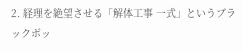2. 経理を絶望させる「解体工事 一式」というブラックボッ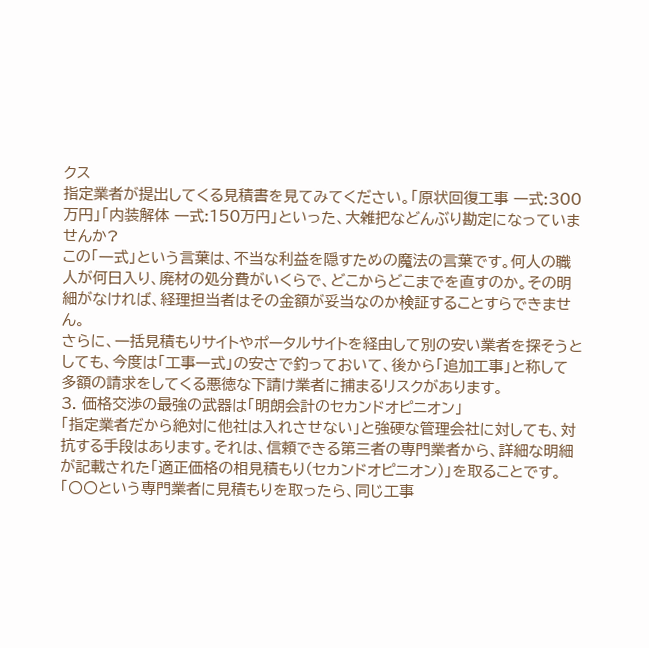クス
指定業者が提出してくる見積書を見てみてください。「原状回復工事 一式:300万円」「内装解体 一式:150万円」といった、大雑把などんぶり勘定になっていませんか?
この「一式」という言葉は、不当な利益を隠すための魔法の言葉です。何人の職人が何日入り、廃材の処分費がいくらで、どこからどこまでを直すのか。その明細がなければ、経理担当者はその金額が妥当なのか検証することすらできません。
さらに、一括見積もりサイトやポータルサイトを経由して別の安い業者を探そうとしても、今度は「工事一式」の安さで釣っておいて、後から「追加工事」と称して多額の請求をしてくる悪徳な下請け業者に捕まるリスクがあります。
3. 価格交渉の最強の武器は「明朗会計のセカンドオピニオン」
「指定業者だから絶対に他社は入れさせない」と強硬な管理会社に対しても、対抗する手段はあります。それは、信頼できる第三者の専門業者から、詳細な明細が記載された「適正価格の相見積もり(セカンドオピニオン)」を取ることです。
「〇〇という専門業者に見積もりを取ったら、同じ工事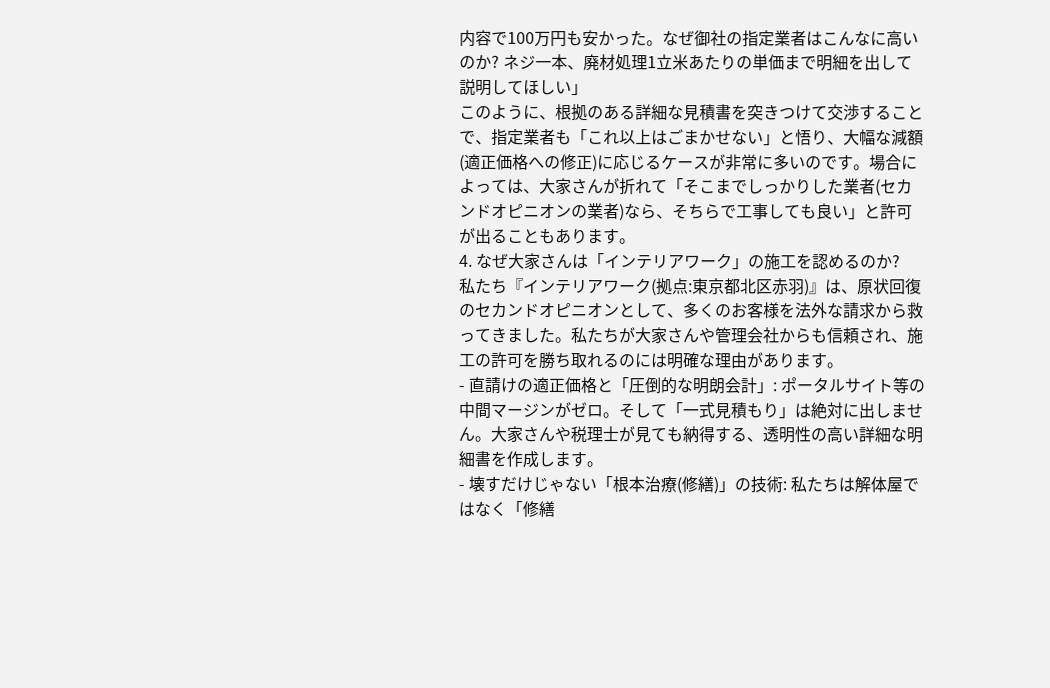内容で100万円も安かった。なぜ御社の指定業者はこんなに高いのか? ネジ一本、廃材処理1立米あたりの単価まで明細を出して説明してほしい」
このように、根拠のある詳細な見積書を突きつけて交渉することで、指定業者も「これ以上はごまかせない」と悟り、大幅な減額(適正価格への修正)に応じるケースが非常に多いのです。場合によっては、大家さんが折れて「そこまでしっかりした業者(セカンドオピニオンの業者)なら、そちらで工事しても良い」と許可が出ることもあります。
4. なぜ大家さんは「インテリアワーク」の施工を認めるのか?
私たち『インテリアワーク(拠点:東京都北区赤羽)』は、原状回復のセカンドオピニオンとして、多くのお客様を法外な請求から救ってきました。私たちが大家さんや管理会社からも信頼され、施工の許可を勝ち取れるのには明確な理由があります。
- 直請けの適正価格と「圧倒的な明朗会計」: ポータルサイト等の中間マージンがゼロ。そして「一式見積もり」は絶対に出しません。大家さんや税理士が見ても納得する、透明性の高い詳細な明細書を作成します。
- 壊すだけじゃない「根本治療(修繕)」の技術: 私たちは解体屋ではなく「修繕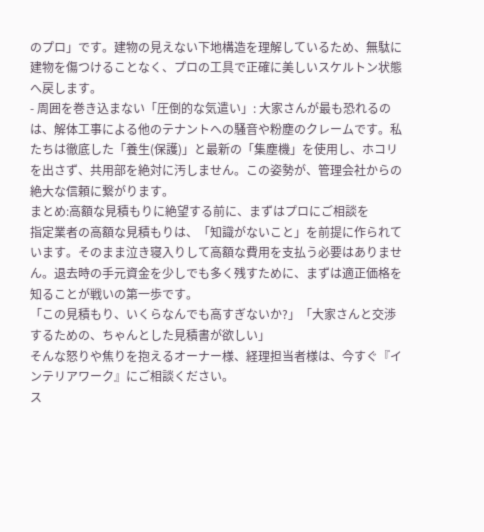のプロ」です。建物の見えない下地構造を理解しているため、無駄に建物を傷つけることなく、プロの工具で正確に美しいスケルトン状態へ戻します。
- 周囲を巻き込まない「圧倒的な気遣い」: 大家さんが最も恐れるのは、解体工事による他のテナントへの騒音や粉塵のクレームです。私たちは徹底した「養生(保護)」と最新の「集塵機」を使用し、ホコリを出さず、共用部を絶対に汚しません。この姿勢が、管理会社からの絶大な信頼に繋がります。
まとめ:高額な見積もりに絶望する前に、まずはプロにご相談を
指定業者の高額な見積もりは、「知識がないこと」を前提に作られています。そのまま泣き寝入りして高額な費用を支払う必要はありません。退去時の手元資金を少しでも多く残すために、まずは適正価格を知ることが戦いの第一歩です。
「この見積もり、いくらなんでも高すぎないか?」「大家さんと交渉するための、ちゃんとした見積書が欲しい」
そんな怒りや焦りを抱えるオーナー様、経理担当者様は、今すぐ『インテリアワーク』にご相談ください。
ス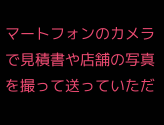マートフォンのカメラで見積書や店舗の写真を撮って送っていただ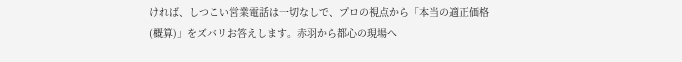ければ、しつこい営業電話は一切なしで、プロの視点から「本当の適正価格(概算)」をズバリお答えします。赤羽から都心の現場へ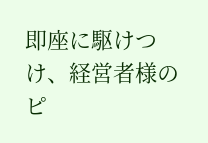即座に駆けつけ、経営者様のピ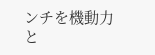ンチを機動力と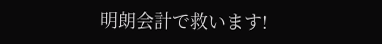明朗会計で救います!